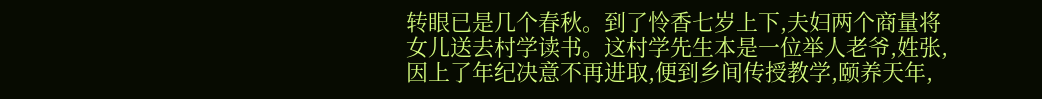转眼已是几个春秋。到了怜香七岁上下,夫妇两个商量将女儿送去村学读书。这村学先生本是一位举人老爷,姓张,因上了年纪决意不再进取,便到乡间传授教学,颐养天年,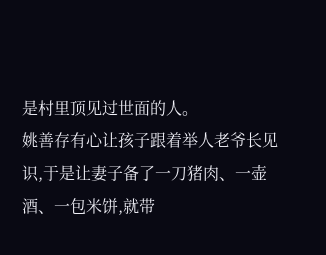是村里顶见过世面的人。
姚善存有心让孩子跟着举人老爷长见识,于是让妻子备了一刀猪肉、一壶酒、一包米饼,就带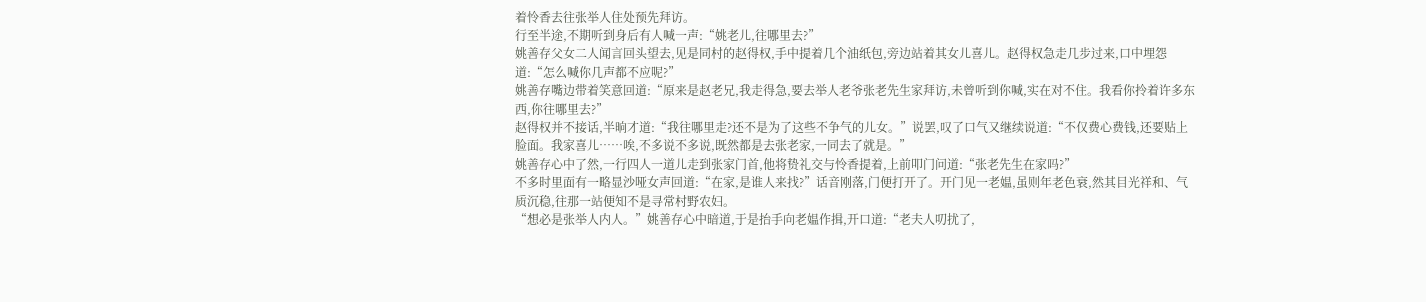着怜香去往张举人住处预先拜访。
行至半途,不期听到身后有人喊一声:“姚老儿,往哪里去?”
姚善存父女二人闻言回头望去,见是同村的赵得权,手中提着几个油纸包,旁边站着其女儿喜儿。赵得权急走几步过来,口中埋怨道:“怎么喊你几声都不应呢?”
姚善存嘴边带着笑意回道:“原来是赵老兄,我走得急,要去举人老爷张老先生家拜访,未曾听到你喊,实在对不住。我看你拎着许多东西,你往哪里去?”
赵得权并不接话,半晌才道:“我往哪里走?还不是为了这些不争气的儿女。”说罢,叹了口气又继续说道:“不仅费心费钱,还要贴上脸面。我家喜儿……唉,不多说不多说,既然都是去张老家,一同去了就是。”
姚善存心中了然,一行四人一道儿走到张家门首,他将贽礼交与怜香提着,上前叩门问道:“张老先生在家吗?”
不多时里面有一略显沙哑女声回道:“在家,是谁人来找?”话音刚落,门便打开了。开门见一老媪,虽则年老色衰,然其目光祥和、气质沉稳,往那一站便知不是寻常村野农妇。
“想必是张举人内人。”姚善存心中暗道,于是抬手向老媪作揖,开口道:“老夫人叨扰了,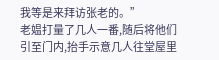我等是来拜访张老的。”
老媪打量了几人一番,随后将他们引至门内,抬手示意几人往堂屋里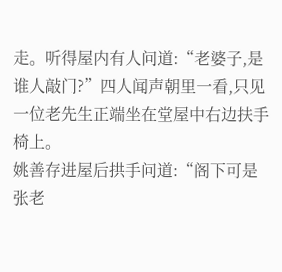走。听得屋内有人问道:“老婆子,是谁人敲门?”四人闻声朝里一看,只见一位老先生正端坐在堂屋中右边扶手椅上。
姚善存进屋后拱手问道:“阁下可是张老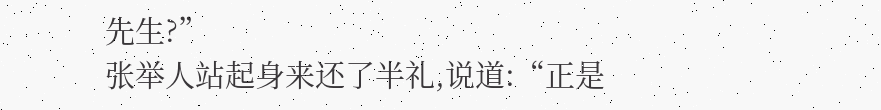先生?”
张举人站起身来还了半礼,说道:“正是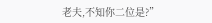老夫,不知你二位是?”